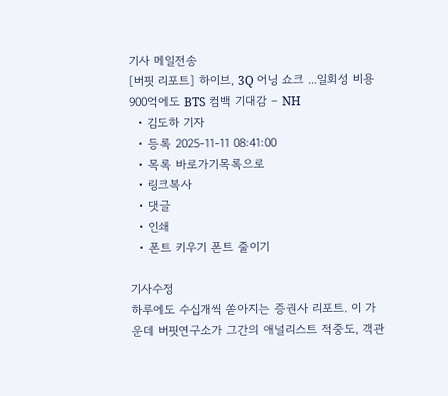기사 메일전송
[버핏 리포트] 하이브, 3Q 어닝 쇼크 ...일회성 비용 900억에도 BTS 컴백 기대감 – NH
  • 김도하 기자
  • 등록 2025-11-11 08:41:00
  • 목록 바로가기목록으로
  • 링크복사
  • 댓글
  • 인쇄
  • 폰트 키우기 폰트 줄이기

기사수정
하루에도 수십개씩 쏟아지는 증권사 리포트. 이 가운데 버핏연구소가 그간의 애널리스트 적중도, 객관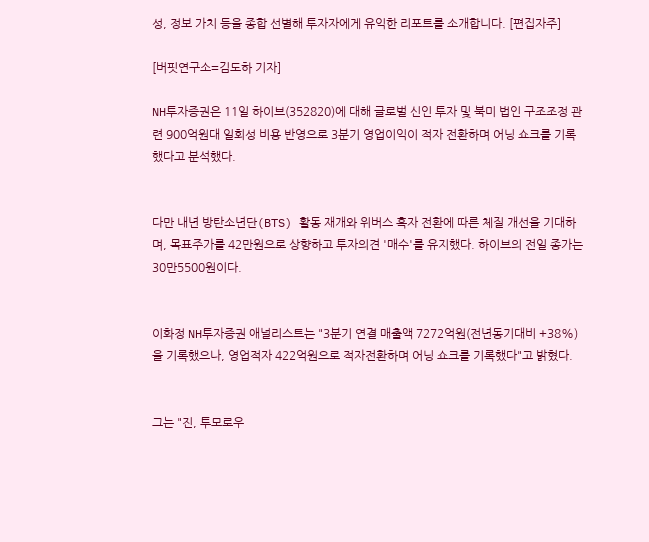성, 정보 가치 등을 종합 선별해 투자자에게 유익한 리포트를 소개합니다. [편집자주]

[버핏연구소=김도하 기자]

NH투자증권은 11일 하이브(352820)에 대해 글로벌 신인 투자 및 북미 법인 구조조정 관련 900억원대 일회성 비용 반영으로 3분기 영업이익이 적자 전환하며 어닝 쇼크를 기록했다고 분석했다.


다만 내년 방탄소년단(BTS) 활동 재개와 위버스 흑자 전환에 따른 체질 개선을 기대하며, 목표주가를 42만원으로 상향하고 투자의견 '매수'를 유지했다. 하이브의 전일 종가는 30만5500원이다.


이화정 NH투자증권 애널리스트는 "3분기 연결 매출액 7272억원(전년동기대비 +38%)을 기록했으나, 영업적자 422억원으로 적자전환하며 어닝 쇼크를 기록했다"고 밝혔다.


그는 "진, 투모로우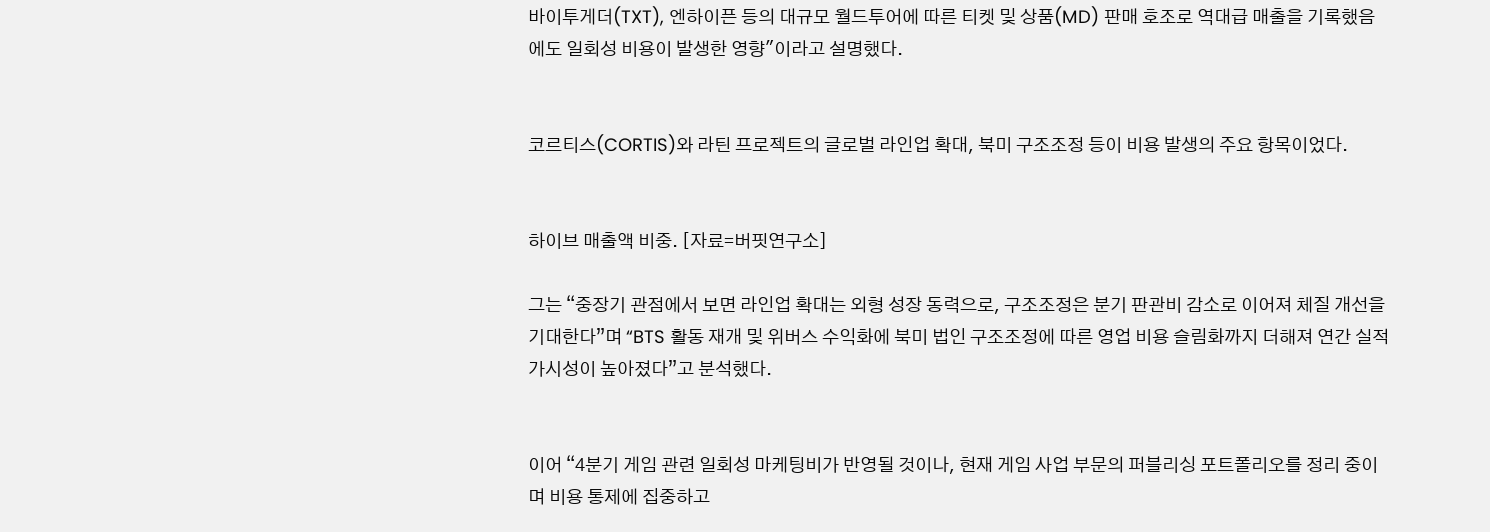바이투게더(TXT), 엔하이픈 등의 대규모 월드투어에 따른 티켓 및 상품(MD) 판매 호조로 역대급 매출을 기록했음에도 일회성 비용이 발생한 영향"이라고 설명했다.


코르티스(CORTIS)와 라틴 프로젝트의 글로벌 라인업 확대, 북미 구조조정 등이 비용 발생의 주요 항목이었다.


하이브 매출액 비중. [자료=버핏연구소]

그는 “중장기 관점에서 보면 라인업 확대는 외형 성장 동력으로, 구조조정은 분기 판관비 감소로 이어져 체질 개선을 기대한다”며 “BTS 활동 재개 및 위버스 수익화에 북미 법인 구조조정에 따른 영업 비용 슬림화까지 더해져 연간 실적 가시성이 높아졌다”고 분석했다.


이어 “4분기 게임 관련 일회성 마케팅비가 반영될 것이나, 현재 게임 사업 부문의 퍼블리싱 포트폴리오를 정리 중이며 비용 통제에 집중하고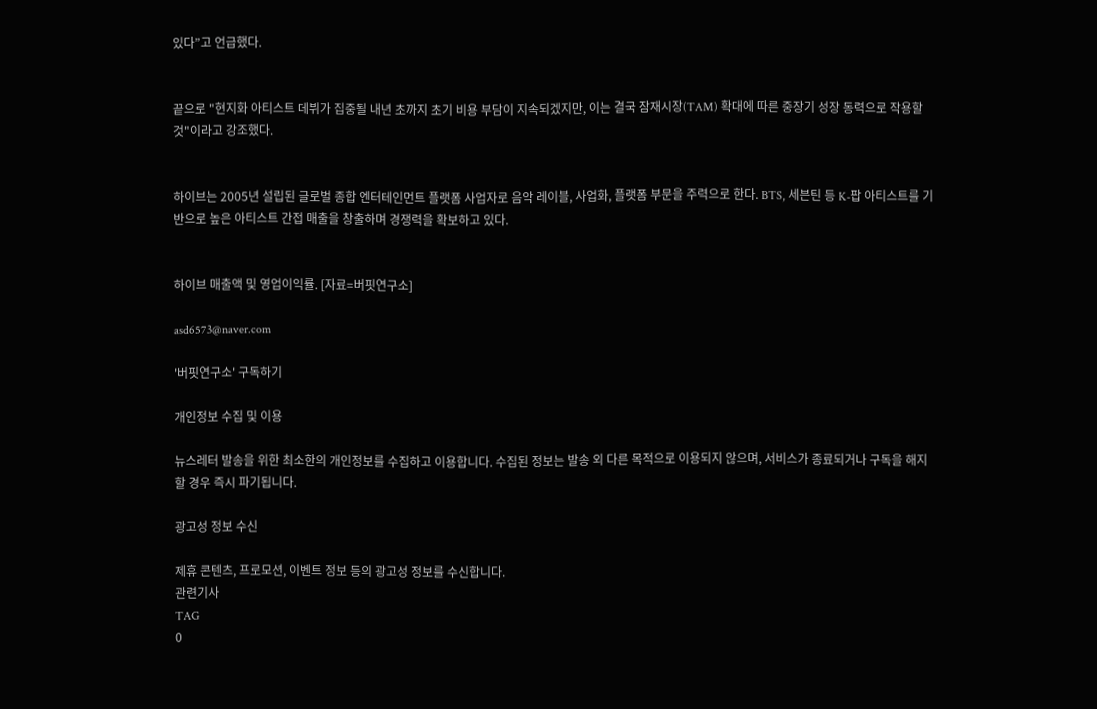있다”고 언급했다.


끝으로 "현지화 아티스트 데뷔가 집중될 내년 초까지 초기 비용 부담이 지속되겠지만, 이는 결국 잠재시장(TAM) 확대에 따른 중장기 성장 동력으로 작용할 것"이라고 강조했다.


하이브는 2005년 설립된 글로벌 종합 엔터테인먼트 플랫폼 사업자로 음악 레이블, 사업화, 플랫폼 부문을 주력으로 한다. BTS, 세븐틴 등 K-팝 아티스트를 기반으로 높은 아티스트 간접 매출을 창출하며 경쟁력을 확보하고 있다.


하이브 매출액 및 영업이익률. [자료=버핏연구소]

asd6573@naver.com

'버핏연구소' 구독하기

개인정보 수집 및 이용

뉴스레터 발송을 위한 최소한의 개인정보를 수집하고 이용합니다. 수집된 정보는 발송 외 다른 목적으로 이용되지 않으며, 서비스가 종료되거나 구독을 해지할 경우 즉시 파기됩니다.

광고성 정보 수신

제휴 콘텐츠, 프로모션, 이벤트 정보 등의 광고성 정보를 수신합니다.
관련기사
TAG
0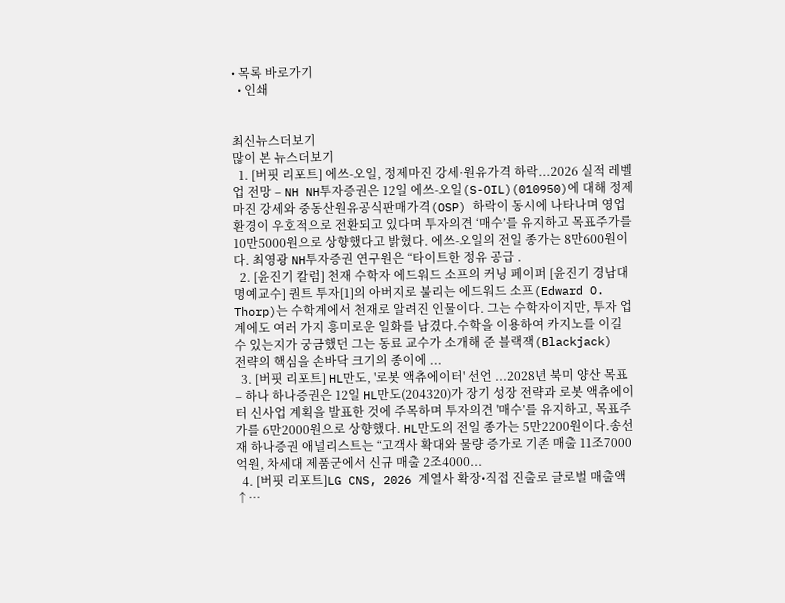• 목록 바로가기
  • 인쇄


최신뉴스더보기
많이 본 뉴스더보기
  1. [버핏 리포트] 에쓰-오일, 정제마진 강세·원유가격 하락...2026 실적 레벨업 전망 – NH NH투자증권은 12일 에쓰-오일(S-OIL)(010950)에 대해 정제마진 강세와 중동산원유공식판매가격(OSP) 하락이 동시에 나타나며 영업환경이 우호적으로 전환되고 있다며 투자의견 ‘매수’를 유지하고 목표주가를 10만5000원으로 상향했다고 밝혔다. 에쓰-오일의 전일 종가는 8만600원이다. 최영광 NH투자증권 연구원은 “타이트한 정유 공급 .
  2. [윤진기 칼럼] 천재 수학자 에드워드 소프의 커닝 페이퍼 [윤진기 경남대 명예교수] 퀀트 투자[1]의 아버지로 불리는 에드워드 소프(Edward O. Thorp)는 수학계에서 천재로 알려진 인물이다. 그는 수학자이지만, 투자 업계에도 여러 가지 흥미로운 일화를 남겼다.수학을 이용하여 카지노를 이길 수 있는지가 궁금했던 그는 동료 교수가 소개해 준 블랙잭(Blackjack)  전략의 핵심을 손바닥 크기의 종이에 ...
  3. [버핏 리포트] HL만도, '로봇 액츄에이터' 선언 ...2028년 북미 양산 목표 – 하나 하나증권은 12일 HL만도(204320)가 장기 성장 전략과 로봇 액츄에이터 신사업 계획을 발표한 것에 주목하며 투자의견 '매수’를 유지하고, 목표주가를 6만2000원으로 상향했다. HL만도의 전일 종가는 5만2200원이다.송선재 하나증권 애널리스트는 “고객사 확대와 물량 증가로 기존 매출 11조7000억원, 차세대 제품군에서 신규 매출 2조4000...
  4. [버핏 리포트]LG CNS, 2026 계열사 확장•직접 진출로 글로벌 매출액↑…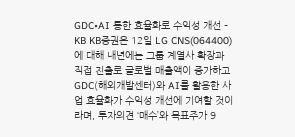GDC•AI 통한 효율화로 수익성 개선 – KB KB증권은 12일 LG CNS(064400)에 대해 내년에는 그룹 계열사 확장과 직접 진출로 글로벌 매출액이 증가하고 GDC(해외개발센터)와 AI를 활용한 사업 효율화가 수익성 개선에 기여할 것이라며, 투자의견 ‘매수’와 목표주가 9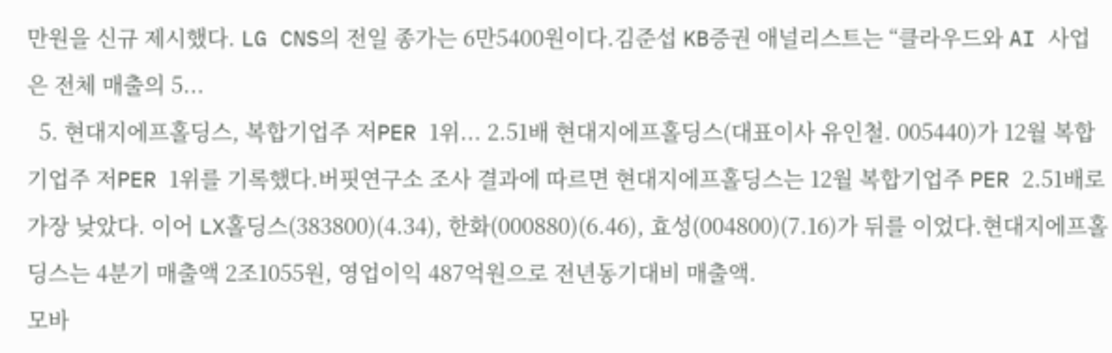만원을 신규 제시했다. LG CNS의 전일 종가는 6만5400원이다.김준섭 KB증권 애널리스트는 “클라우드와 AI 사업은 전체 매출의 5...
  5. 현대지에프홀딩스, 복합기업주 저PER 1위... 2.51배 현대지에프홀딩스(대표이사 유인철. 005440)가 12월 복합기업주 저PER 1위를 기록했다.버핏연구소 조사 결과에 따르면 현대지에프홀딩스는 12월 복합기업주 PER 2.51배로 가장 낮았다. 이어 LX홀딩스(383800)(4.34), 한화(000880)(6.46), 효성(004800)(7.16)가 뒤를 이었다.현대지에프홀딩스는 4분기 매출액 2조1055원, 영업이익 487억원으로 전년동기대비 매출액.
모바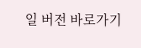일 버전 바로가기